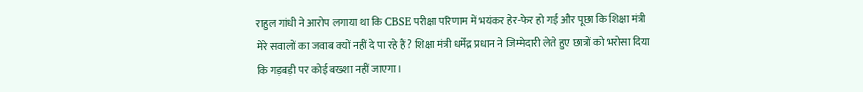राहुल गांधी ने आरोप लगाया था कि CBSE परीक्षा परिणाम में भयंकर हेर-फेर हो गई और पूछा कि शिक्षा मंत्री मेरे सवालों का जवाब क्यों नहीं दे पा रहे हैं? शिक्षा मंत्री धर्मेंद्र प्रधान ने जिम्मेदारी लेते हुए छात्रों को भरोसा दिया कि गड़बड़ी पर कोई बख्शा नहीं जाएगा।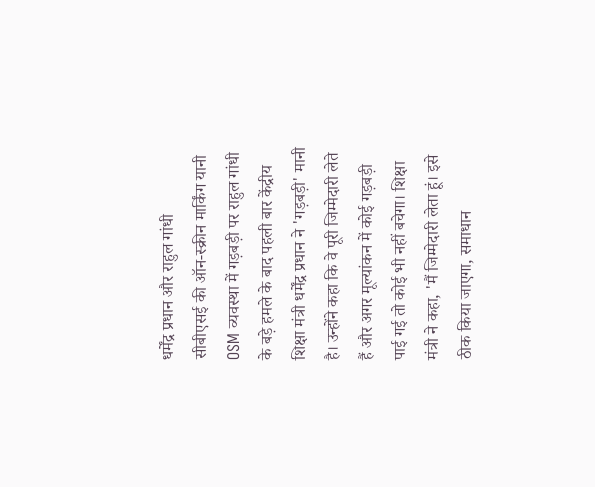धर्मेंद्र प्रधान और राहुल गांधी
सीबीएसई की ऑन-स्क्रीन मार्किंग यानी OSM व्यवस्था में गड़बड़ी पर राहुल गांधी के बड़े हमले के बाद पहली बार केंद्रीय शिक्षा मंत्री धर्मेंद्र प्रधान ने 'गड़बड़ी' मानी है। उन्होंने कहा कि वे पूरी जिम्मेदारी लेते हैं और अगर मूल्यांकन में कोई गड़बड़ी पाई गई तो कोई भी नहीं बचेगा। शिक्षा मंत्री ने कहा, 'मैं जिम्मेदारी लेता हूं। इसे ठीक किया जाएगा, समाधान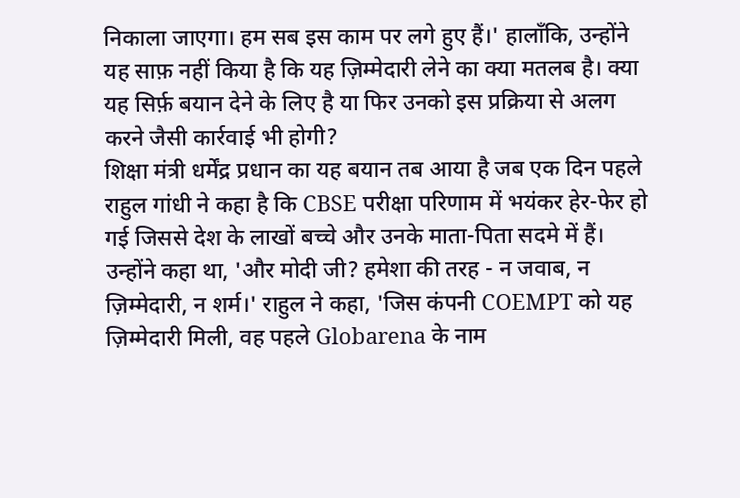निकाला जाएगा। हम सब इस काम पर लगे हुए हैं।' हालाँकि, उन्होंने यह साफ़ नहीं किया है कि यह ज़िम्मेदारी लेने का क्या मतलब है। क्या यह सिर्फ़ बयान देने के लिए है या फिर उनको इस प्रक्रिया से अलग करने जैसी कार्रवाई भी होगी?
शिक्षा मंत्री धर्मेंद्र प्रधान का यह बयान तब आया है जब एक दिन पहले राहुल गांधी ने कहा है कि CBSE परीक्षा परिणाम में भयंकर हेर-फेर हो गई जिससे देश के लाखों बच्चे और उनके माता-पिता सदमे में हैं। उन्होंने कहा था, 'और मोदी जी? हमेशा की तरह - न जवाब, न ज़िम्मेदारी, न शर्म।' राहुल ने कहा, 'जिस कंपनी COEMPT को यह ज़िम्मेदारी मिली, वह पहले Globarena के नाम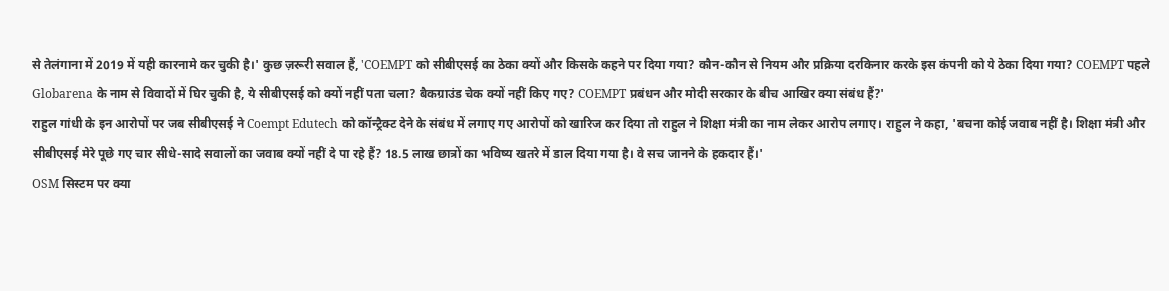से तेलंगाना में 2019 में यही कारनामे कर चुकी है।' कुछ ज़रूरी सवाल हैं, 'COEMPT को सीबीएसई का ठेका क्यों और किसके कहने पर दिया गया? कौन-कौन से नियम और प्रक्रिया दरकिनार करके इस कंपनी को ये ठेका दिया गया? COEMPT पहले Globarena के नाम से विवादों में घिर चुकी है, ये सीबीएसई को क्यों नहीं पता चला? बैकग्राउंड चेक क्यों नहीं किए गए? COEMPT प्रबंधन और मोदी सरकार के बीच आखिर क्या संबंध हैं?'
राहुल गांधी के इन आरोपों पर जब सीबीएसई ने Coempt Edutech को कॉन्ट्रैक्ट देने के संबंध में लगाए गए आरोपों को खारिज कर दिया तो राहुल ने शिक्षा मंत्री का नाम लेकर आरोप लगाए। राहुल ने कहा, 'बचना कोई जवाब नहीं है। शिक्षा मंत्री और सीबीएसई मेरे पूछे गए चार सीधे-सादे सवालों का जवाब क्यों नहीं दे पा रहे हैं? 18.5 लाख छात्रों का भविष्य खतरे में डाल दिया गया है। वे सच जानने के हकदार हैं।'
OSM सिस्टम पर क्या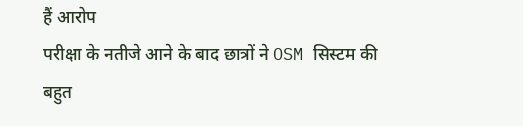हैं आरोप
परीक्षा के नतीजे आने के बाद छात्रों ने OSM सिस्टम की बहुत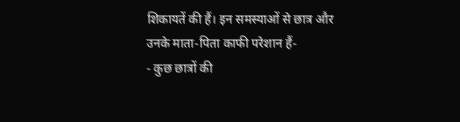शिकायतें की हैं। इन समस्याओं से छात्र और उनके माता-पिता काफी परेशान हैं-
- कुछ छात्रों की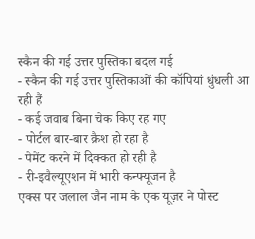स्कैन की गई उत्तर पुस्तिका बदल गई
- स्कैन की गई उत्तर पुस्तिकाओं की कॉपियां धुंधली आ रही हैं
- कई जवाब बिना चेक किए रह गए
- पोर्टल बार-बार क्रैश हो रहा है
- पेमेंट करने में दिक्कत हो रही है
- री-इवैल्यूएशन में भारी कन्फ्यूजन है
एक्स पर जलाल जैन नाम के एक यूज़र ने पोस्ट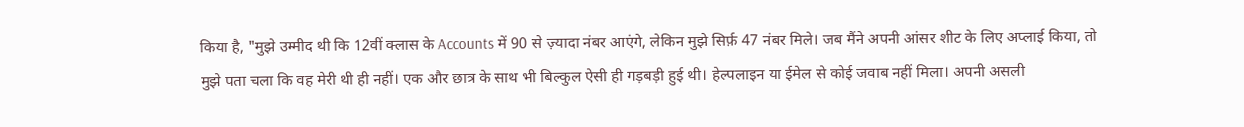किया है, "मुझे उम्मीद थी कि 12वीं क्लास के Accounts में 90 से ज़्यादा नंबर आएंगे, लेकिन मुझे सिर्फ़ 47 नंबर मिले। जब मैंने अपनी आंसर शीट के लिए अप्लाई किया, तो मुझे पता चला कि वह मेरी थी ही नहीं। एक और छात्र के साथ भी बिल्कुल ऐसी ही गड़बड़ी हुई थी। हेल्पलाइन या ईमेल से कोई जवाब नहीं मिला। अपनी असली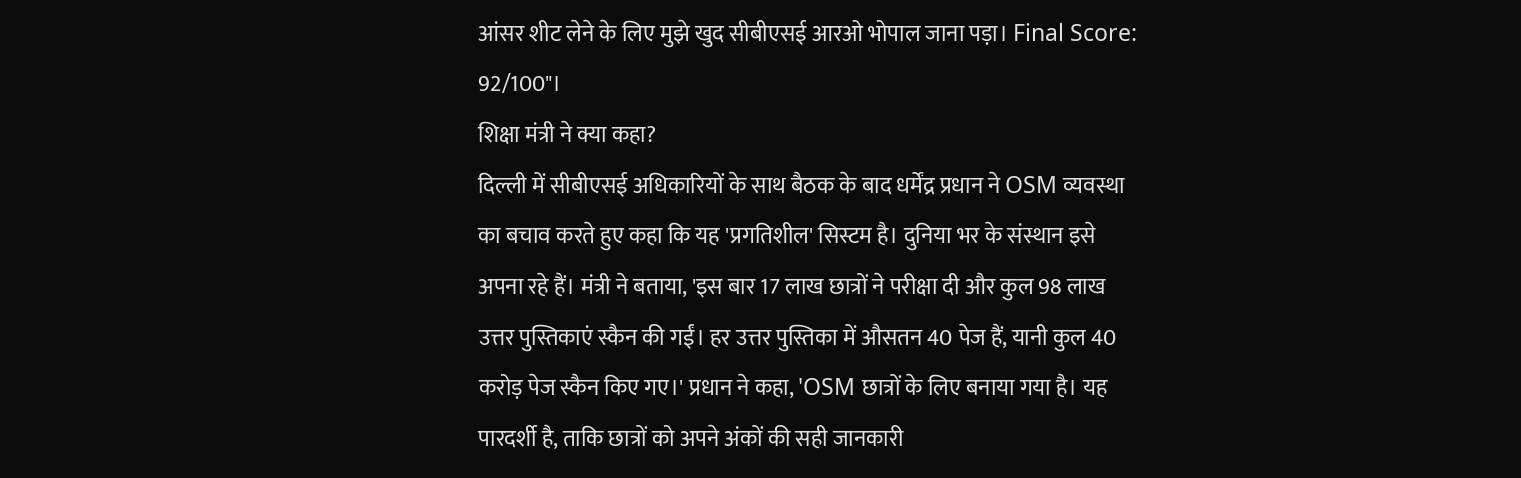आंसर शीट लेने के लिए मुझे खुद सीबीएसई आरओ भोपाल जाना पड़ा। Final Score: 92/100"।
शिक्षा मंत्री ने क्या कहा?
दिल्ली में सीबीएसई अधिकारियों के साथ बैठक के बाद धर्मेंद्र प्रधान ने OSM व्यवस्था का बचाव करते हुए कहा कि यह 'प्रगतिशील' सिस्टम है। दुनिया भर के संस्थान इसे अपना रहे हैं। मंत्री ने बताया, 'इस बार 17 लाख छात्रों ने परीक्षा दी और कुल 98 लाख उत्तर पुस्तिकाएं स्कैन की गईं। हर उत्तर पुस्तिका में औसतन 40 पेज हैं, यानी कुल 40 करोड़ पेज स्कैन किए गए।' प्रधान ने कहा, 'OSM छात्रों के लिए बनाया गया है। यह पारदर्शी है, ताकि छात्रों को अपने अंकों की सही जानकारी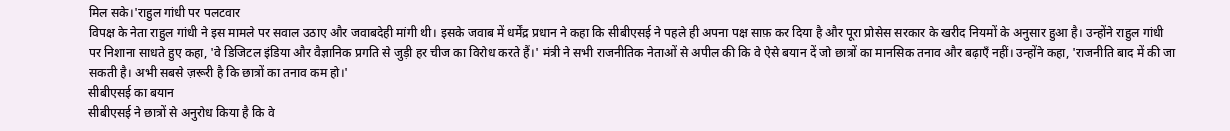मिल सके।'राहुल गांधी पर पलटवार
विपक्ष के नेता राहुल गांधी ने इस मामले पर सवाल उठाए और जवाबदेही मांगी थी। इसके जवाब में धर्मेंद्र प्रधान ने कहा कि सीबीएसई ने पहले ही अपना पक्ष साफ़ कर दिया है और पूरा प्रोसेस सरकार के खरीद नियमों के अनुसार हुआ है। उन्होंने राहुल गांधी पर निशाना साधते हुए कहा, 'वे डिजिटल इंडिया और वैज्ञानिक प्रगति से जुड़ी हर चीज का विरोध करते हैं।' मंत्री ने सभी राजनीतिक नेताओं से अपील की कि वे ऐसे बयान दें जो छात्रों का मानसिक तनाव और बढ़ाएँ नहीं। उन्होंने कहा, 'राजनीति बाद में की जा सकती है। अभी सबसे ज़रूरी है कि छात्रों का तनाव कम हो।'
सीबीएसई का बयान
सीबीएसई ने छात्रों से अनुरोध किया है कि वे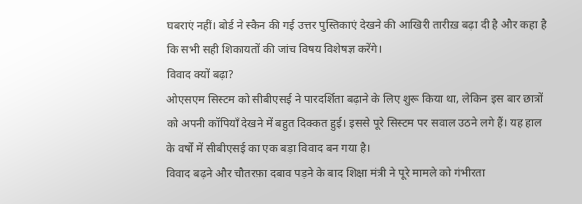घबराएं नहीं। बोर्ड ने स्कैन की गई उत्तर पुस्तिकाएं देखने की आखिरी तारीख़ बढ़ा दी है और कहा है कि सभी सही शिकायतों की जांच विषय विशेषज्ञ करेंगे।
विवाद क्यों बढ़ा?
ओएसएम सिस्टम को सीबीएसई ने पारदर्शिता बढ़ाने के लिए शुरू किया था, लेकिन इस बार छात्रों को अपनी कॉपियाँ देखने में बहुत दिक्कत हुई। इससे पूरे सिस्टम पर सवाल उठने लगे हैं। यह हाल के वर्षों में सीबीएसई का एक बड़ा विवाद बन गया है।
विवाद बढ़ने और चौतरफ़ा दबाव पड़ने के बाद शिक्षा मंत्री ने पूरे मामले को गंभीरता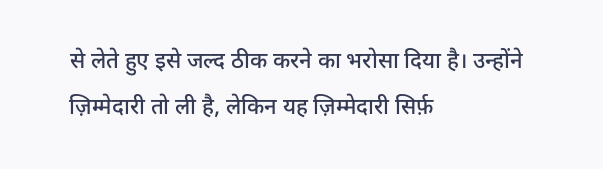से लेते हुए इसे जल्द ठीक करने का भरोसा दिया है। उन्होंने ज़िम्मेदारी तो ली है, लेकिन यह ज़िम्मेदारी सिर्फ़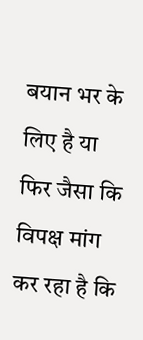बयान भर के लिए है या फिर जैसा कि विपक्ष मांग कर रहा है कि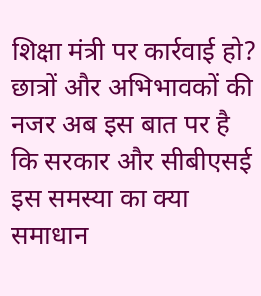शिक्षा मंत्री पर कार्रवाई हो? छात्रों और अभिभावकों की नजर अब इस बात पर है कि सरकार और सीबीएसई इस समस्या का क्या समाधान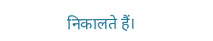निकालते हैं।